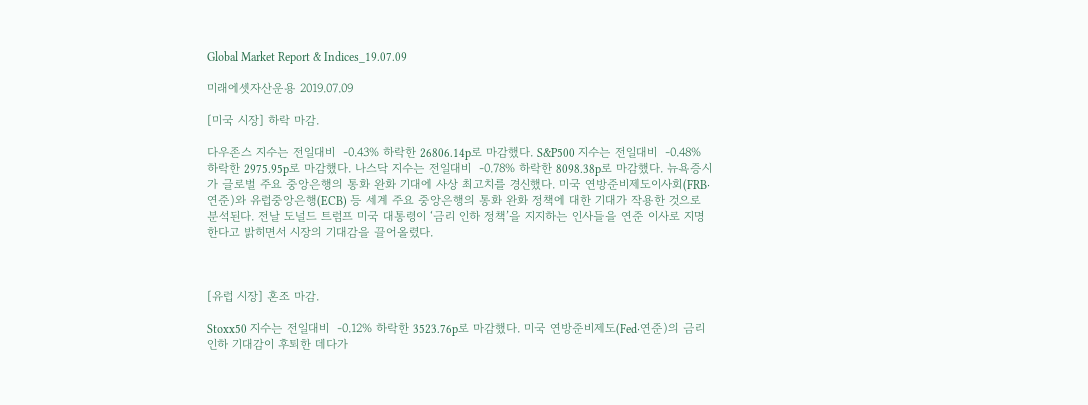Global Market Report & Indices_19.07.09

미래에셋자산운용 2019.07.09

[미국 시장] 하락 마감.

다우존스 지수는 전일대비  -0.43% 하락한 26806.14p로 마감했다. S&P500 지수는 전일대비  -0.48% 하락한 2975.95p로 마감했다. 나스닥 지수는 전일대비  -0.78% 하락한 8098.38p로 마감했다. 뉴욕증시가 글로벌 주요 중앙은행의 통화 완화 기대에 사상 최고치를 경신했다. 미국 연방준비제도이사회(FRB·연준)와 유럽중앙은행(ECB) 등 세계 주요 중앙은행의 통화 완화 정책에 대한 기대가 작용한 것으로 분석된다. 전날 도널드 트럼프 미국 대통령이 ‘금리 인하 정책’을 지지하는 인사들을 연준 이사로 지명한다고 밝히면서 시장의 기대감을 끌어올렸다.



[유럽 시장] 혼조 마감.

Stoxx50 지수는 전일대비  -0.12% 하락한 3523.76p로 마감했다. 미국 연방준비제도(Fed·연준)의 금리 인하 기대감이 후퇴한 데다가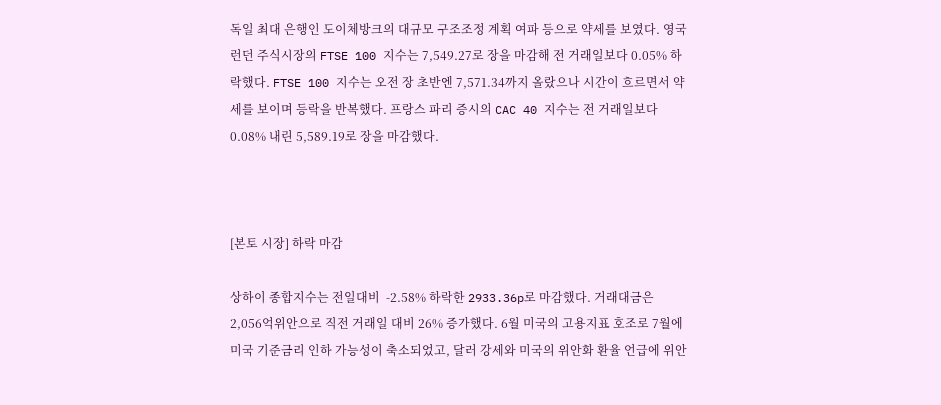독일 최대 은행인 도이체방크의 대규모 구조조정 계획 여파 등으로 약세를 보였다. 영국 런던 주식시장의 FTSE 100 지수는 7,549.27로 장을 마감해 전 거래일보다 0.05% 하락했다. FTSE 100 지수는 오전 장 초반엔 7,571.34까지 올랐으나 시간이 흐르면서 약세를 보이며 등락을 반복했다. 프랑스 파리 증시의 CAC 40 지수는 전 거래일보다 0.08% 내린 5,589.19로 장을 마감했다.



[본토 시장] 하락 마감

상하이 종합지수는 전일대비  -2.58% 하락한 2933.36p로 마감했다. 거래대금은 2,056억위안으로 직전 거래일 대비 26% 증가했다. 6월 미국의 고용지표 호조로 7월에 미국 기준금리 인하 가능성이 축소되었고, 달러 강세와 미국의 위안화 환율 언급에 위안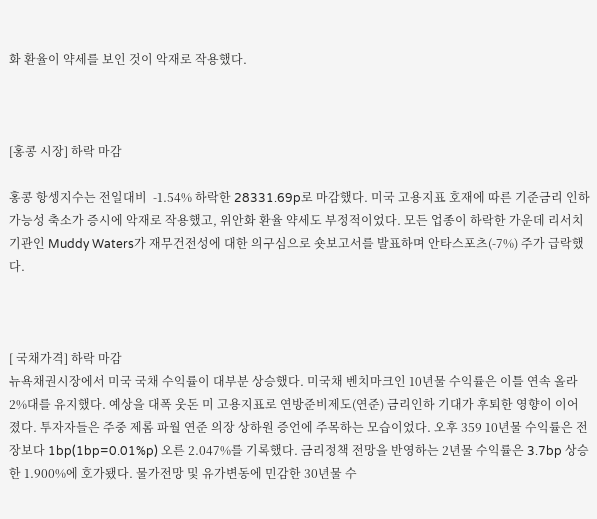화 환율이 약세를 보인 것이 악재로 작용했다.



[홍콩 시장] 하락 마감

홍콩 항셍지수는 전일대비  -1.54% 하락한 28331.69p로 마감했다. 미국 고용지표 호재에 따른 기준금리 인하 가능성 축소가 증시에 악재로 작용했고, 위안화 환율 약세도 부정적이었다. 모든 업종이 하락한 가운데 리서치기관인 Muddy Waters가 재무건전성에 대한 의구심으로 숏보고서를 발표하며 안타스포츠(-7%) 주가 급락했다.



[ 국채가격] 하락 마감
뉴욕채권시장에서 미국 국채 수익률이 대부분 상승했다. 미국채 벤치마크인 10년물 수익률은 이틀 연속 올라 2%대를 유지했다. 예상을 대폭 웃돈 미 고용지표로 연방준비제도(연준) 금리인하 기대가 후퇴한 영향이 이어졌다. 투자자들은 주중 제롬 파월 연준 의장 상하원 증언에 주목하는 모습이었다. 오후 359 10년물 수익률은 전장보다 1bp(1bp=0.01%p) 오른 2.047%를 기록했다. 금리정책 전망을 반영하는 2년물 수익률은 3.7bp 상승한 1.900%에 호가됐다. 물가전망 및 유가변동에 민감한 30년물 수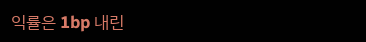익률은 1bp 내린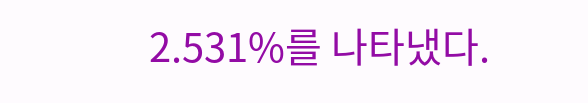2.531%를 나타냈다.